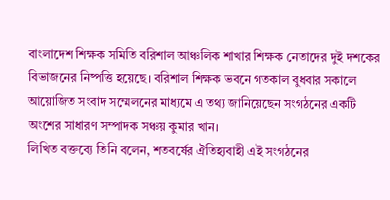বাংলাদেশ শিক্ষক সমিতি বরিশাল আঞ্চলিক শাখার শিক্ষক নেতাদের দুই দশকের বিভাজনের নিষ্পত্তি হয়েছে। বরিশাল শিক্ষক ভবনে গতকাল বুধবার সকালে আয়োজিত সংবাদ সম্মেলনের মাধ্যমে এ তথ্য জানিয়েছেন সংগঠনের একটি অংশের সাধারণ সম্পাদক সঞ্চয় কুমার খান।
লিখিত বক্তব্যে তিনি বলেন, শতবর্ষের ঐতিহ্যবাহী এই সংগঠনের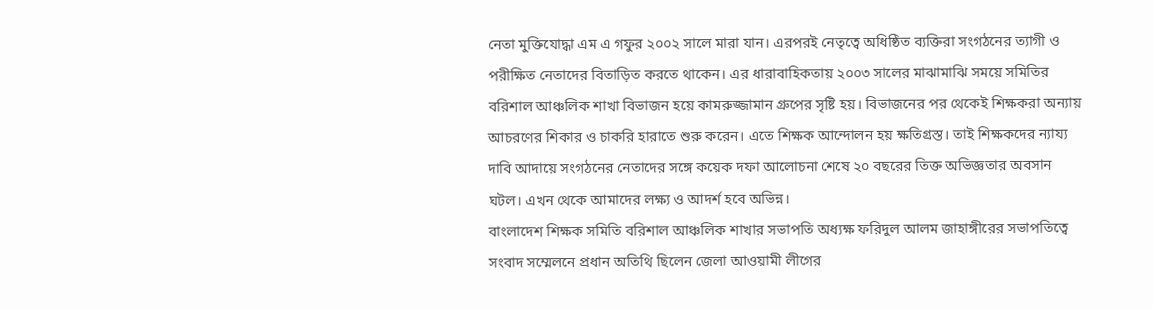নেতা মুক্তিযোদ্ধা এম এ গফুর ২০০২ সালে মারা যান। এরপরই নেতৃত্বে অধিষ্ঠিত ব্যক্তিরা সংগঠনের ত্যাগী ও পরীক্ষিত নেতাদের বিতাড়িত করতে থাকেন। এর ধারাবাহিকতায় ২০০৩ সালের মাঝামাঝি সময়ে সমিতির বরিশাল আঞ্চলিক শাখা বিভাজন হয়ে কামরুজ্জামান গ্রুপের সৃষ্টি হয়। বিভাজনের পর থেকেই শিক্ষকরা অন্যায় আচরণের শিকার ও চাকরি হারাতে শুরু করেন। এতে শিক্ষক আন্দোলন হয় ক্ষতিগ্রস্ত। তাই শিক্ষকদের ন্যায্য দাবি আদায়ে সংগঠনের নেতাদের সঙ্গে কয়েক দফা আলোচনা শেষে ২০ বছরের তিক্ত অভিজ্ঞতার অবসান ঘটল। এখন থেকে আমাদের লক্ষ্য ও আদর্শ হবে অভিন্ন।
বাংলাদেশ শিক্ষক সমিতি বরিশাল আঞ্চলিক শাখার সভাপতি অধ্যক্ষ ফরিদুল আলম জাহাঙ্গীরের সভাপতিত্বে সংবাদ সম্মেলনে প্রধান অতিথি ছিলেন জেলা আওয়ামী লীগের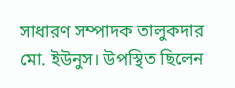সাধারণ সম্পাদক তালুকদার মো. ইউনুস। উপস্থিত ছিলেন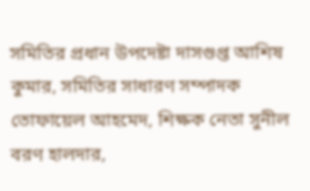সমিতির প্রধান উপদেষ্টা দাসগুপ্ত আশিষ কুমার, সমিতির সাধারণ সম্পাদক তোফায়েল আহমেদ, শিক্ষক নেতা সুনীল বরণ হালদার,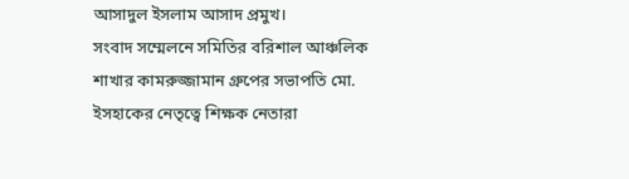আসাদুল ইসলাম আসাদ প্রমুখ।
সংবাদ সম্মেলনে সমিতির বরিশাল আঞ্চলিক শাখার কামরুজ্জামান গ্রুপের সভাপতি মো. ইসহাকের নেতৃত্বে শিক্ষক নেতারা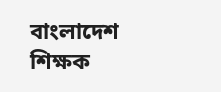বাংলাদেশ শিক্ষক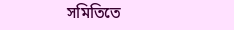সমিতিতে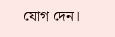যোগ দেন।